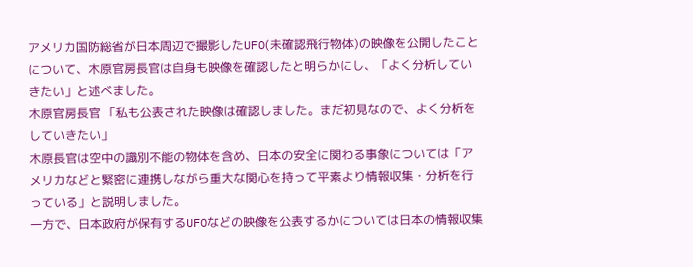アメリカ国防総省が日本周辺で撮影したUFO(未確認飛行物体)の映像を公開したことについて、木原官房長官は自身も映像を確認したと明らかにし、「よく分析していきたい」と述べました。
木原官房長官 「私も公表された映像は確認しました。まだ初見なので、よく分析をしていきたい」
木原長官は空中の識別不能の物体を含め、日本の安全に関わる事象については「アメリカなどと緊密に連携しながら重大な関心を持って平素より情報収集・分析を行っている」と説明しました。
一方で、日本政府が保有するUFOなどの映像を公表するかについては日本の情報収集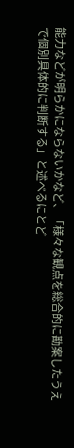能力などが明らかにならないかなど、「様々な観点を総合的に勘案したうえで個別具体的に判断する」と述べるにとど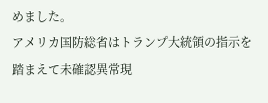めました。
アメリカ国防総省はトランプ大統領の指示を踏まえて未確認異常現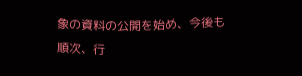象の資料の公開を始め、今後も順次、行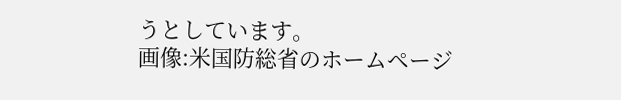うとしています。
画像:米国防総省のホームページ